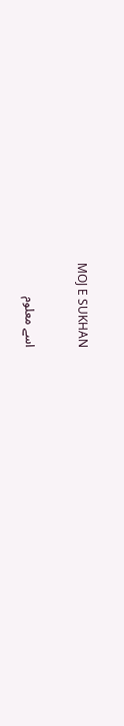MOJ E SUKHAN

اسے معلوم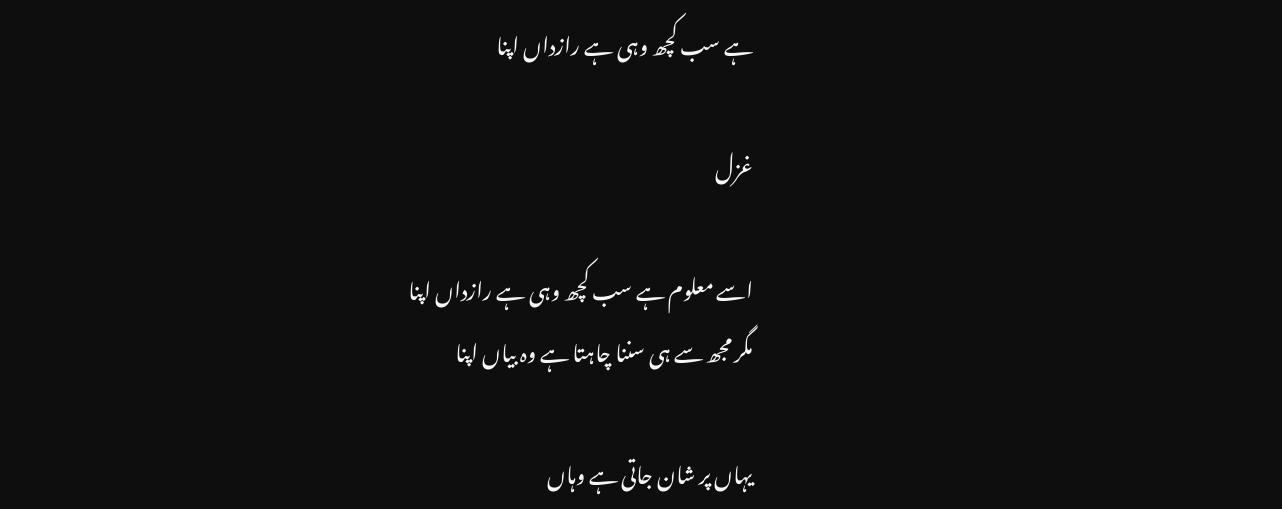ہے سب کچھ وہی ہے رازداں اپنا

غزل

اسے معلوم ہے سب کچھ وہی ہے رازداں اپنا
مگر مجھ سے ہی سننا چاہتا ہے وہ بیاں اپنا

یہاں پر شان جاتی ہے وہاں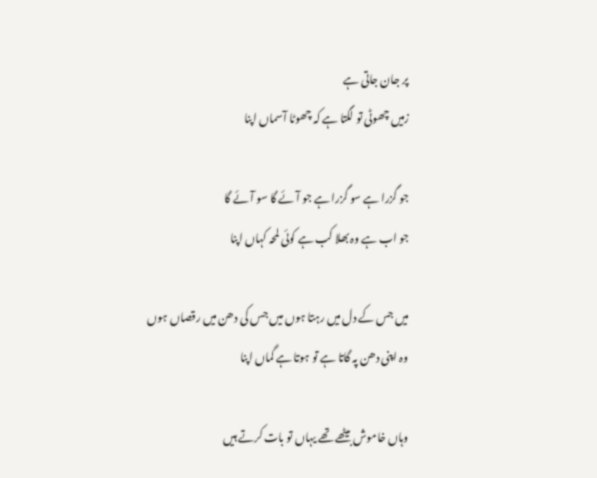پر جان جاتی ہے
زمیں چھوٹی تو لگتا ہے کہ چھوٹا آسماں اپنا

جو گزرا ہے سو گزرا ہے جو آئے گا سو آئے گا
جو اب ہے وہ بھلا کب ہے کوئی لمحہ کہاں اپنا

میں جس کے دل میں رہتا ہوں میں جس کی دھن میں رقصاں ہوں
وہ اپنی دھن پہ گاتا ہے تو ہوتا ہے گماں اپنا

وہاں خاموش بیٹھے تھے یہاں تو بات کرتے ہیں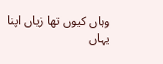وہاں کیوں تھا زیاں اپنا یہاں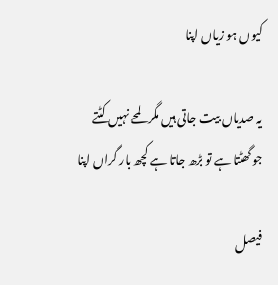کیوں ہو زیاں اپنا

یہ صدیاں بیت جاتی ہیں مگر لمحے نہیں کٹتے
جو گھٹتا ہے تو بڑھ جاتا ہے کچھ بار گراں اپنا

فیصل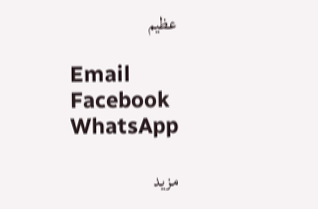عظیم

Email
Facebook
WhatsApp

مزید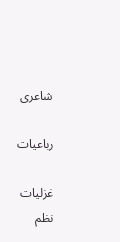شاعری

رباعیات

غزلیات
نظم